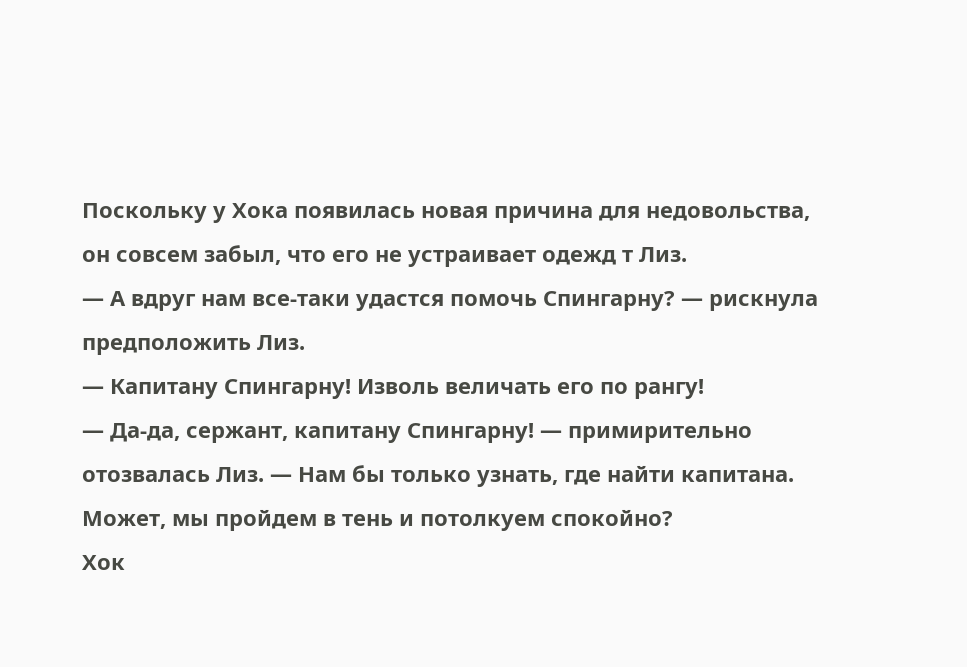Поскольку у Хока появилась новая причина для недовольства, он совсем забыл, что его не устраивает одежд т Лиз.
— А вдруг нам все-таки удастся помочь Спингарну? — рискнула предположить Лиз.
— Капитану Спингарну! Изволь величать его по рангу!
— Да-да, сержант, капитану Спингарну! — примирительно отозвалась Лиз. — Нам бы только узнать, где найти капитана. Может, мы пройдем в тень и потолкуем спокойно?
Хок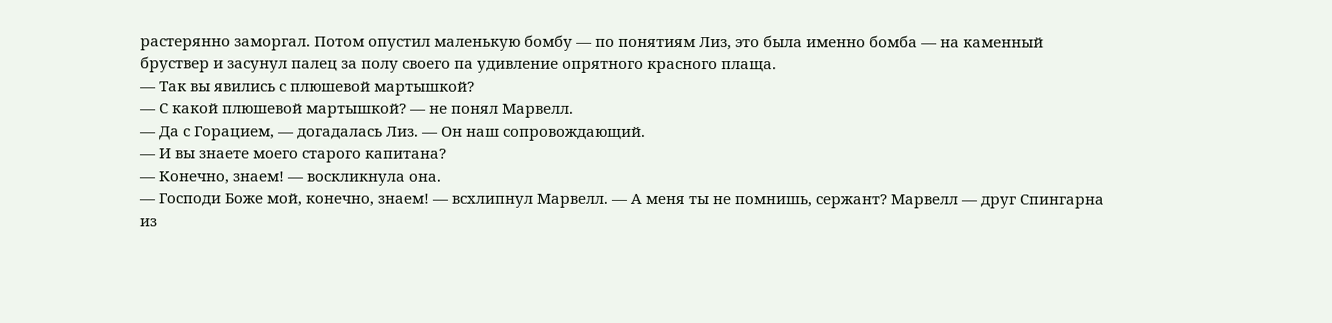растерянно заморгал. Потом опустил маленькую бомбу — по понятиям Лиз, это была именно бомба — на каменный бруствер и засунул палец за полу своего па удивление опрятного красного плаща.
— Так вы явились с плюшевой мартышкой?
— С какой плюшевой мартышкой? — не понял Марвелл.
— Да с Горацием, — догадалась Лиз. — Он наш сопровождающий.
— И вы знаете моего старого капитана?
— Конечно, знаем! — воскликнула она.
— Господи Боже мой, конечно, знаем! — всхлипнул Марвелл. — А меня ты не помнишь, сержант? Марвелл — друг Спингарна из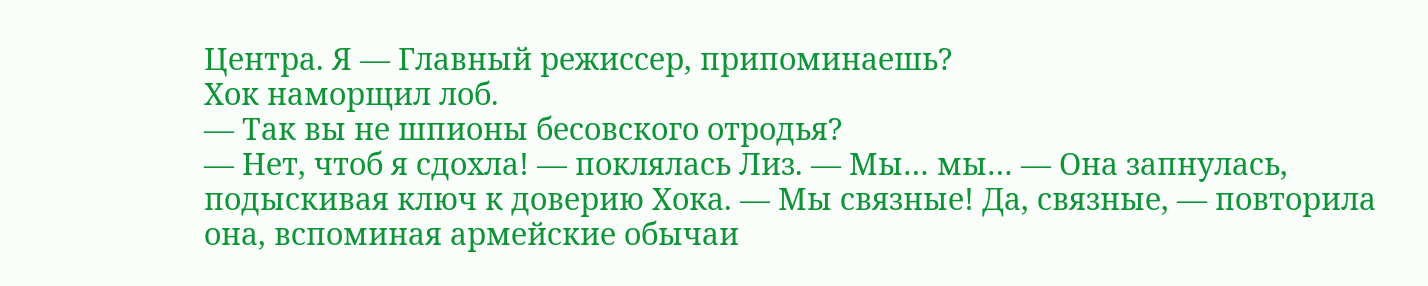Центра. Я — Главный режиссер, припоминаешь?
Хок наморщил лоб.
— Так вы не шпионы бесовского отродья?
— Нет, чтоб я сдохла! — поклялась Лиз. — Мы… мы… — Она запнулась, подыскивая ключ к доверию Хока. — Мы связные! Да, связные, — повторила она, вспоминая армейские обычаи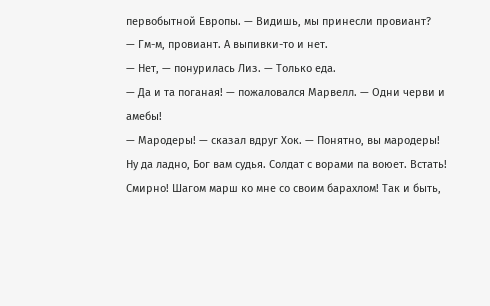первобытной Европы. — Видишь, мы принесли провиант?
— Гм-м, провиант. А выпивки-то и нет.
— Нет, — понурилась Лиз. — Только еда.
— Да и та поганая! — пожаловался Марвелл. — Одни черви и амебы!
— Мародеры! — сказал вдруг Хок. — Понятно, вы мародеры! Ну да ладно, Бог вам судья. Солдат с ворами па воюет. Встать! Смирно! Шагом марш ко мне со своим барахлом! Так и быть,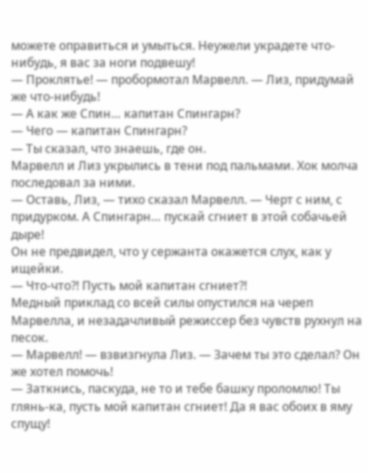можете оправиться и умыться. Неужели украдете что-нибудь, я вас за ноги подвешу!
— Проклятье! — пробормотал Марвелл. — Лиз, придумай же что-нибудь!
— А как же Спин… капитан Спингарн?
— Чего — капитан Спингарн?
— Ты сказал, что знаешь, где он.
Марвелл и Лиз укрылись в тени под пальмами. Хок молча последовал за ними.
— Оставь, Лиз, — тихо сказал Марвелл. — Черт с ним, с придурком. А Спингарн… пускай сгниет в этой собачьей дыре!
Он не предвидел, что у сержанта окажется слух, как у ищейки.
— Что-что?! Пусть мой капитан сгниет?!
Медный приклад со всей силы опустился на череп Марвелла, и незадачливый режиссер без чувств рухнул на песок.
— Марвелл! — взвизгнула Лиз. — Зачем ты это сделал? Он же хотел помочь!
— Заткнись, паскуда, не то и тебе башку проломлю! Ты глянь-ка, пусть мой капитан сгниет! Да я вас обоих в яму спущу!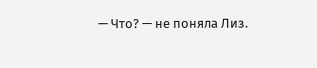— Что? — не поняла Лиз.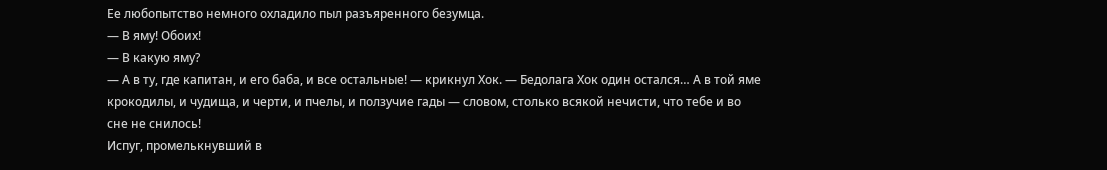Ее любопытство немного охладило пыл разъяренного безумца.
— В яму! Обоих!
— В какую яму?
— А в ту, где капитан, и его баба, и все остальные! — крикнул Хок. — Бедолага Хок один остался… А в той яме крокодилы, и чудища, и черти, и пчелы, и ползучие гады — словом, столько всякой нечисти, что тебе и во сне не снилось!
Испуг, промелькнувший в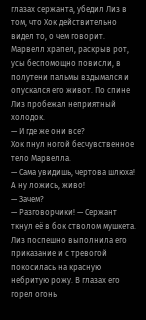глазах сержанта, убедил Лиз в том, что Хок действительно видел то, о чем говорит. Марвелл храпел, раскрыв рот, усы беспомощно повисли, в полутени пальмы вздымался и опускался его живот. По спине Лиз пробежал неприятный холодок.
— И где же они все?
Хок пнул ногой бесчувственное тело Марвелла.
— Сама увидишь, чертова шлюха! А ну ложись, живо!
— Зачем?
— Разговорчики! — Сержант ткнул её в бок стволом мушкета.
Лиз поспешно выполнила его приказание и с тревогой покосилась на красную небритую рожу. В глазах его горел огонь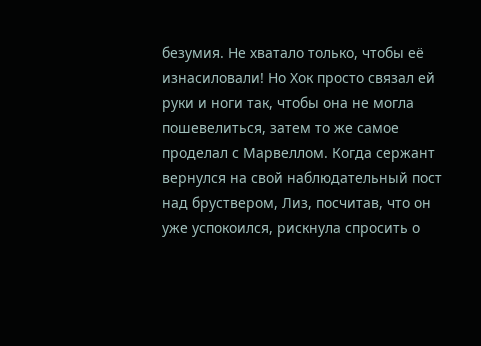безумия. Не хватало только, чтобы её изнасиловали! Но Хок просто связал ей руки и ноги так, чтобы она не могла пошевелиться, затем то же самое проделал с Марвеллом. Когда сержант вернулся на свой наблюдательный пост над бруствером, Лиз, посчитав, что он уже успокоился, рискнула спросить о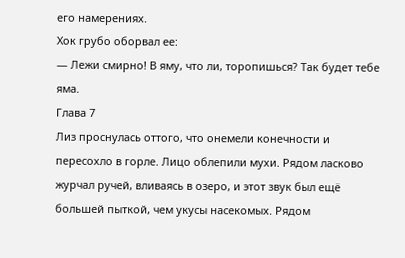его намерениях.
Хок грубо оборвал ее:
— Лежи смирно! В яму, что ли, торопишься? Так будет тебе яма.
Глава 7
Лиз проснулась оттого, что онемели конечности и пересохло в горле. Лицо облепили мухи. Рядом ласково журчал ручей, вливаясь в озеро, и этот звук был ещё большей пыткой, чем укусы насекомых. Рядом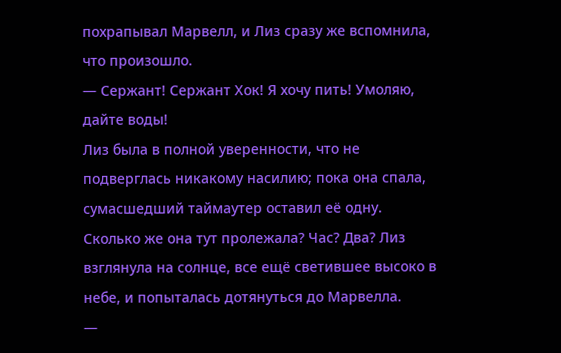похрапывал Марвелл, и Лиз сразу же вспомнила, что произошло.
— Сержант! Сержант Хок! Я хочу пить! Умоляю, дайте воды!
Лиз была в полной уверенности, что не подверглась никакому насилию; пока она спала, сумасшедший таймаутер оставил её одну. Сколько же она тут пролежала? Час? Два? Лиз взглянула на солнце, все ещё светившее высоко в небе, и попыталась дотянуться до Марвелла.
—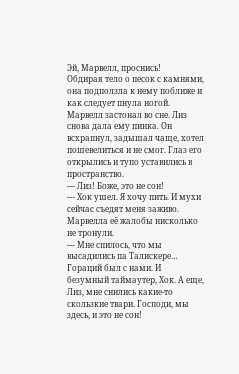Эй, Марвелл, проснись!
Обдирая тело о песок с камнями, она подползла к нему поближе и как следует пнула ногой.
Марвелл застонал во сне. Лиз снова дала ему пинка. Он всхрапнул, задышал чаще, хотел пошевелиться и не смог. Глаз его открылись и тупо уставились в пространство.
— Лиз! Боже, это не сон!
— Хок ушел. Я хочу пить. И мухи сейчас съедят меня заживо.
Марвелла её жалобы нисколько не тронули.
— Мне спилось, что мы высадились па Талискере… Гораций был с нами. И безумный таймаутер, Хок. А еще, Лиз, мне снились какие-то скользкие твари. Господи, мы здесь, и это не сон!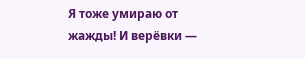Я тоже умираю от жажды! И верёвки —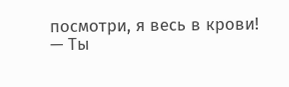посмотри, я весь в крови!
— Ты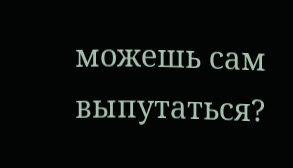можешь сам выпутаться?